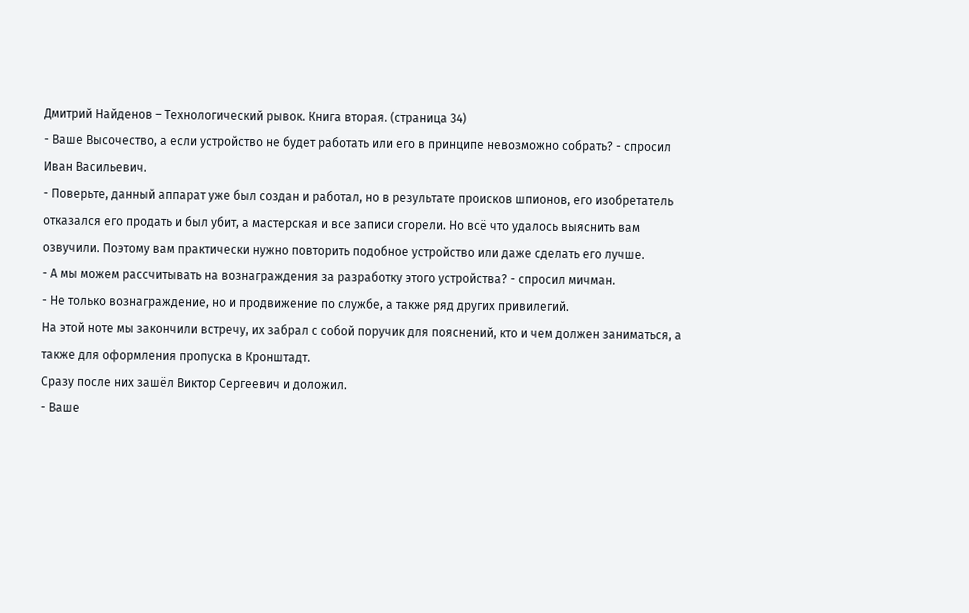Дмитрий Найденов – Технологический рывок. Книга вторая. (страница 34)
- Ваше Высочество, а если устройство не будет работать или его в принципе невозможно собрать? - спросил Иван Васильевич.
- Поверьте, данный аппарат уже был создан и работал, но в результате происков шпионов, его изобретатель отказался его продать и был убит, а мастерская и все записи сгорели. Но всё что удалось выяснить вам озвучили. Поэтому вам практически нужно повторить подобное устройство или даже сделать его лучше.
- А мы можем рассчитывать на вознаграждения за разработку этого устройства? - спросил мичман.
- Не только вознаграждение, но и продвижение по службе, а также ряд других привилегий.
На этой ноте мы закончили встречу, их забрал с собой поручик для пояснений, кто и чем должен заниматься, а также для оформления пропуска в Кронштадт.
Сразу после них зашёл Виктор Сергеевич и доложил.
- Ваше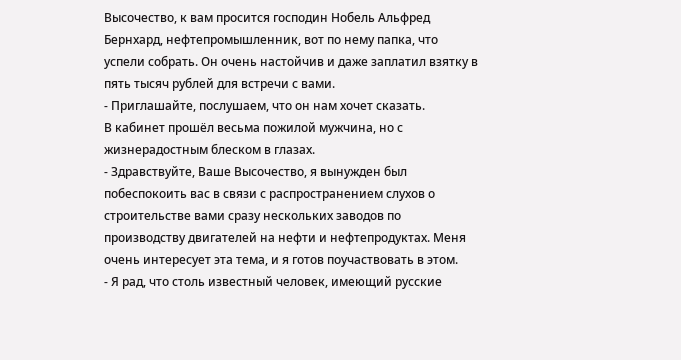Высочество, к вам просится господин Нобель Альфред Бернхард, нефтепромышленник, вот по нему папка, что успели собрать. Он очень настойчив и даже заплатил взятку в пять тысяч рублей для встречи с вами.
- Приглашайте, послушаем, что он нам хочет сказать.
В кабинет прошёл весьма пожилой мужчина, но с жизнерадостным блеском в глазах.
- Здравствуйте, Ваше Высочество, я вынужден был побеспокоить вас в связи с распространением слухов о строительстве вами сразу нескольких заводов по производству двигателей на нефти и нефтепродуктах. Меня очень интересует эта тема, и я готов поучаствовать в этом.
- Я рад, что столь известный человек, имеющий русские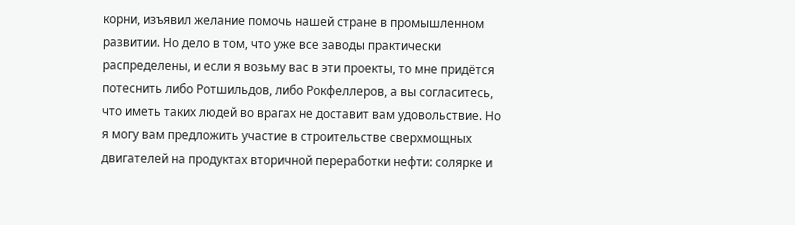корни, изъявил желание помочь нашей стране в промышленном развитии. Но дело в том, что уже все заводы практически распределены, и если я возьму вас в эти проекты, то мне придётся потеснить либо Ротшильдов, либо Рокфеллеров, а вы согласитесь, что иметь таких людей во врагах не доставит вам удовольствие. Но я могу вам предложить участие в строительстве сверхмощных двигателей на продуктах вторичной переработки нефти: солярке и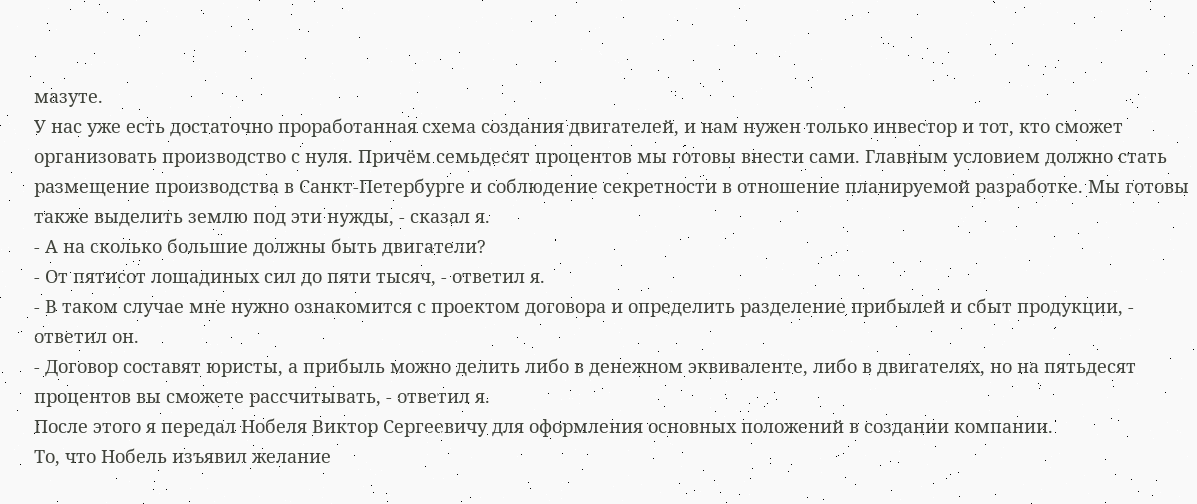мазуте.
У нас уже есть достаточно проработанная схема создания двигателей, и нам нужен только инвестор и тот, кто сможет организовать производство с нуля. Причём семьдесят процентов мы готовы внести сами. Главным условием должно стать размещение производства в Санкт-Петербурге и соблюдение секретности в отношение планируемой разработке. Мы готовы также выделить землю под эти нужды, - сказал я.
- А на сколько большие должны быть двигатели?
- От пятисот лошадиных сил до пяти тысяч, - ответил я.
- В таком случае мне нужно ознакомится с проектом договора и определить разделение прибылей и сбыт продукции, - ответил он.
- Договор составят юристы, а прибыль можно делить либо в денежном эквиваленте, либо в двигателях, но на пятьдесят процентов вы сможете рассчитывать, - ответил я.
После этого я передал Нобеля Виктор Сергеевичу для оформления основных положений в создании компании.
То, что Нобель изъявил желание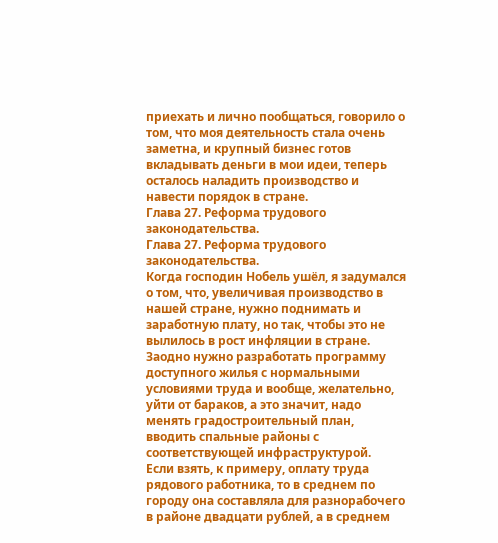приехать и лично пообщаться, говорило о том, что моя деятельность стала очень заметна, и крупный бизнес готов вкладывать деньги в мои идеи, теперь осталось наладить производство и навести порядок в стране.
Глава 27. Реформа трудового законодательства.
Глава 27. Реформа трудового законодательства.
Когда господин Нобель ушёл, я задумался о том, что, увеличивая производство в нашей стране, нужно поднимать и заработную плату, но так, чтобы это не вылилось в рост инфляции в стране. Заодно нужно разработать программу доступного жилья с нормальными условиями труда и вообще, желательно, уйти от бараков, а это значит, надо менять градостроительный план, вводить спальные районы с соответствующей инфраструктурой.
Если взять, к примеру, оплату труда рядового работника, то в среднем по городу она составляла для разнорабочего в районе двадцати рублей, а в среднем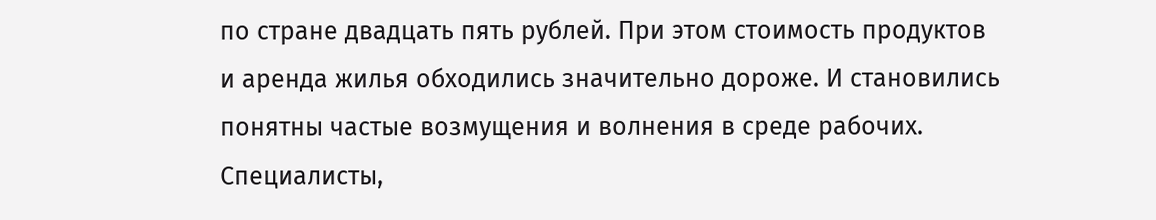по стране двадцать пять рублей. При этом стоимость продуктов и аренда жилья обходились значительно дороже. И становились понятны частые возмущения и волнения в среде рабочих. Специалисты,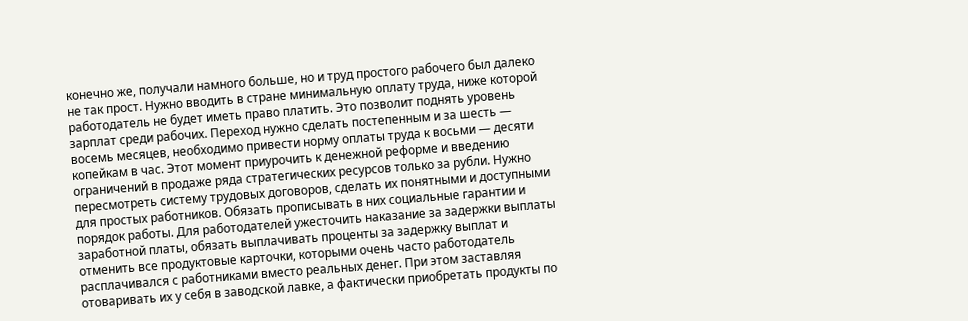конечно же, получали намного больше, но и труд простого рабочего был далеко не так прост. Нужно вводить в стране минимальную оплату труда, ниже которой работодатель не будет иметь право платить. Это позволит поднять уровень зарплат среди рабочих. Переход нужно сделать постепенным и за шесть — восемь месяцев, необходимо привести норму оплаты труда к восьми — десяти копейкам в час. Этот момент приурочить к денежной реформе и введению ограничений в продаже ряда стратегических ресурсов только за рубли. Нужно пересмотреть систему трудовых договоров, сделать их понятными и доступными для простых работников. Обязать прописывать в них социальные гарантии и порядок работы. Для работодателей ужесточить наказание за задержки выплаты заработной платы, обязать выплачивать проценты за задержку выплат и отменить все продуктовые карточки, которыми очень часто работодатель расплачивался с работниками вместо реальных денег. При этом заставляя отоваривать их у себя в заводской лавке, а фактически приобретать продукты по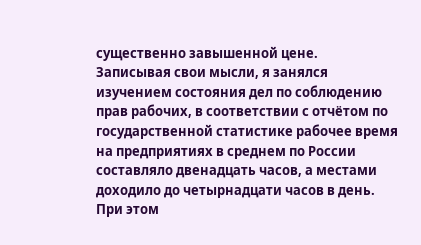существенно завышенной цене.
Записывая свои мысли, я занялся изучением состояния дел по соблюдению прав рабочих, в соответствии с отчётом по государственной статистике рабочее время на предприятиях в среднем по России составляло двенадцать часов, а местами доходило до четырнадцати часов в день. При этом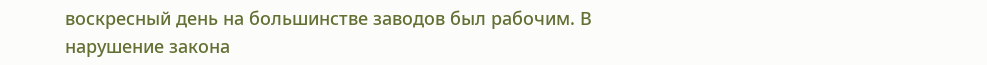воскресный день на большинстве заводов был рабочим. В нарушение закона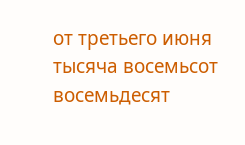от третьего июня тысяча восемьсот восемьдесят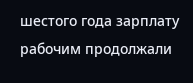шестого года зарплату рабочим продолжали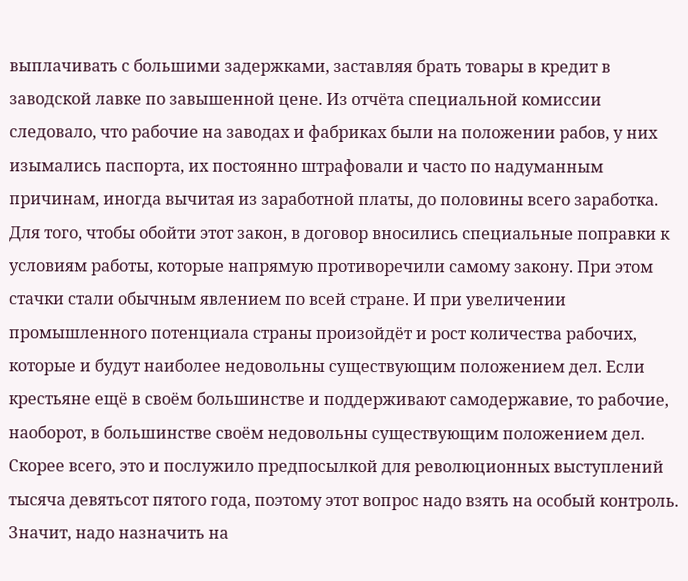выплачивать с большими задержками, заставляя брать товары в кредит в заводской лавке по завышенной цене. Из отчёта специальной комиссии следовало, что рабочие на заводах и фабриках были на положении рабов, у них изымались паспорта, их постоянно штрафовали и часто по надуманным причинам, иногда вычитая из заработной платы, до половины всего заработка. Для того, чтобы обойти этот закон, в договор вносились специальные поправки к условиям работы, которые напрямую противоречили самому закону. При этом стачки стали обычным явлением по всей стране. И при увеличении промышленного потенциала страны произойдёт и рост количества рабочих, которые и будут наиболее недовольны существующим положением дел. Если крестьяне ещё в своём большинстве и поддерживают самодержавие, то рабочие, наоборот, в большинстве своём недовольны существующим положением дел. Скорее всего, это и послужило предпосылкой для революционных выступлений тысяча девятьсот пятого года, поэтому этот вопрос надо взять на особый контроль. Значит, надо назначить на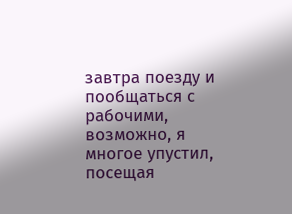завтра поезду и пообщаться с рабочими, возможно, я многое упустил, посещая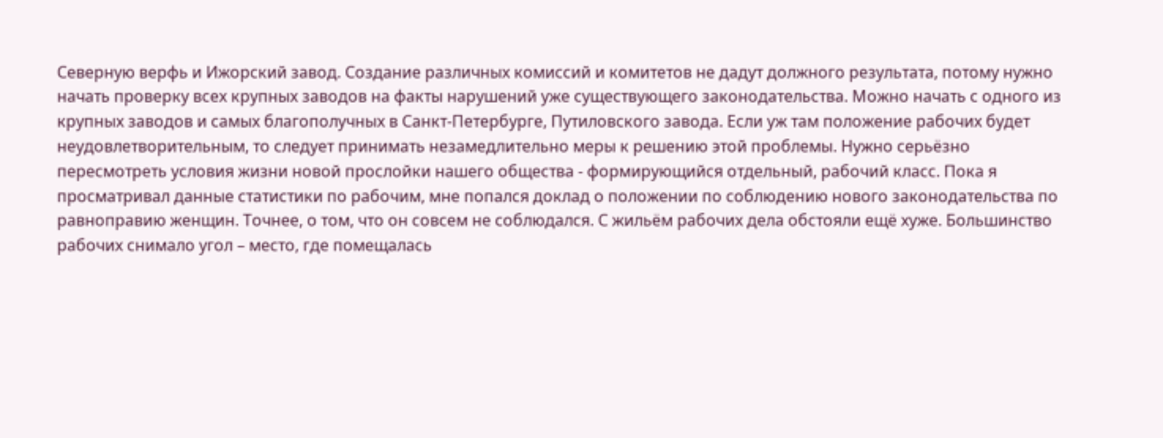Северную верфь и Ижорский завод. Создание различных комиссий и комитетов не дадут должного результата, потому нужно начать проверку всех крупных заводов на факты нарушений уже существующего законодательства. Можно начать с одного из крупных заводов и самых благополучных в Санкт-Петербурге, Путиловского завода. Если уж там положение рабочих будет неудовлетворительным, то следует принимать незамедлительно меры к решению этой проблемы. Нужно серьёзно пересмотреть условия жизни новой прослойки нашего общества - формирующийся отдельный, рабочий класс. Пока я просматривал данные статистики по рабочим, мне попался доклад о положении по соблюдению нового законодательства по равноправию женщин. Точнее, о том, что он совсем не соблюдался. С жильём рабочих дела обстояли ещё хуже. Большинство рабочих снимало угол – место, где помещалась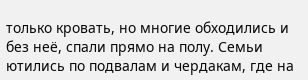только кровать, но многие обходились и без неё, спали прямо на полу. Семьи ютились по подвалам и чердакам, где на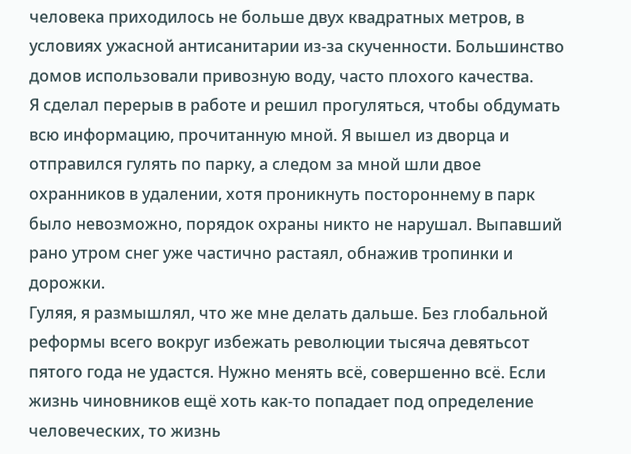человека приходилось не больше двух квадратных метров, в условиях ужасной антисанитарии из-за скученности. Большинство домов использовали привозную воду, часто плохого качества.
Я сделал перерыв в работе и решил прогуляться, чтобы обдумать всю информацию, прочитанную мной. Я вышел из дворца и отправился гулять по парку, а следом за мной шли двое охранников в удалении, хотя проникнуть постороннему в парк было невозможно, порядок охраны никто не нарушал. Выпавший рано утром снег уже частично растаял, обнажив тропинки и дорожки.
Гуляя, я размышлял, что же мне делать дальше. Без глобальной реформы всего вокруг избежать революции тысяча девятьсот пятого года не удастся. Нужно менять всё, совершенно всё. Если жизнь чиновников ещё хоть как-то попадает под определение человеческих, то жизнь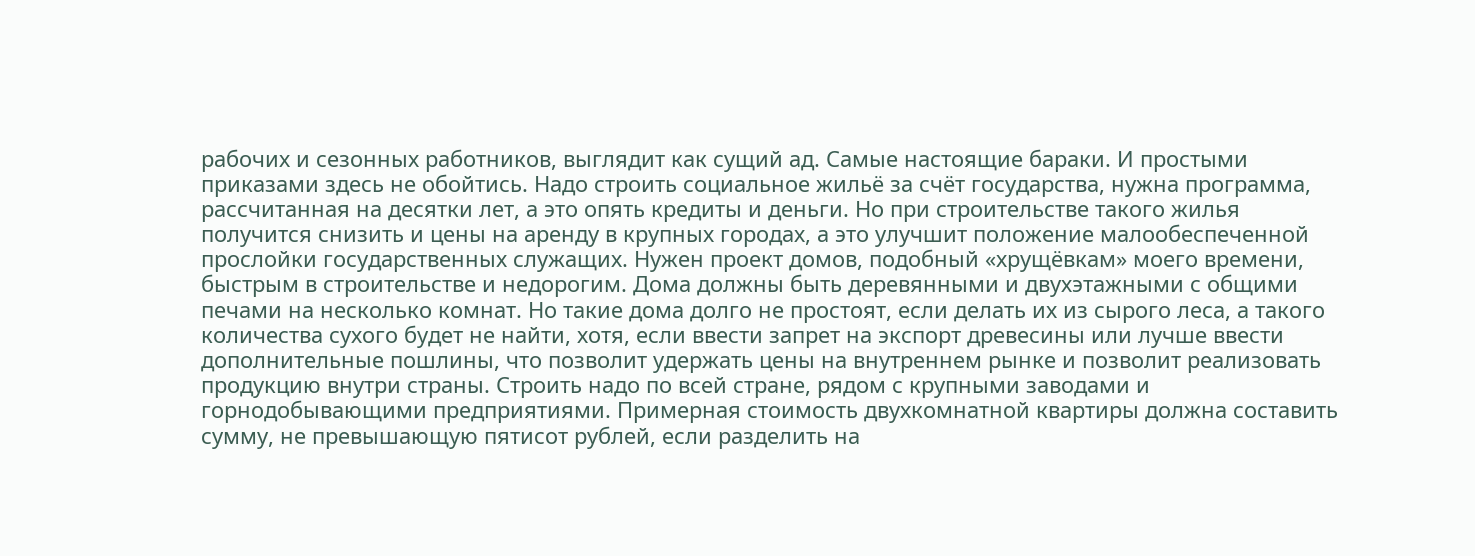рабочих и сезонных работников, выглядит как сущий ад. Самые настоящие бараки. И простыми приказами здесь не обойтись. Надо строить социальное жильё за счёт государства, нужна программа, рассчитанная на десятки лет, а это опять кредиты и деньги. Но при строительстве такого жилья получится снизить и цены на аренду в крупных городах, а это улучшит положение малообеспеченной прослойки государственных служащих. Нужен проект домов, подобный «хрущёвкам» моего времени, быстрым в строительстве и недорогим. Дома должны быть деревянными и двухэтажными с общими печами на несколько комнат. Но такие дома долго не простоят, если делать их из сырого леса, а такого количества сухого будет не найти, хотя, если ввести запрет на экспорт древесины или лучше ввести дополнительные пошлины, что позволит удержать цены на внутреннем рынке и позволит реализовать продукцию внутри страны. Строить надо по всей стране, рядом с крупными заводами и горнодобывающими предприятиями. Примерная стоимость двухкомнатной квартиры должна составить сумму, не превышающую пятисот рублей, если разделить на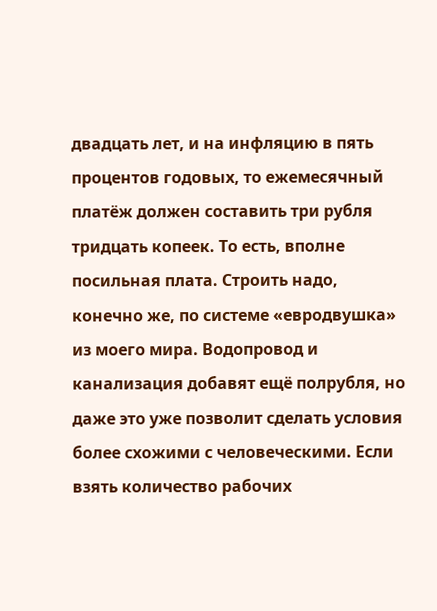двадцать лет, и на инфляцию в пять процентов годовых, то ежемесячный платёж должен составить три рубля тридцать копеек. То есть, вполне посильная плата. Строить надо, конечно же, по системе «евродвушка» из моего мира. Водопровод и канализация добавят ещё полрубля, но даже это уже позволит сделать условия более схожими с человеческими. Если взять количество рабочих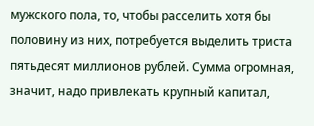мужского пола, то, чтобы расселить хотя бы половину из них, потребуется выделить триста пятьдесят миллионов рублей. Сумма огромная, значит, надо привлекать крупный капитал,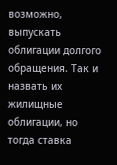возможно, выпускать облигации долгого обращения. Так и назвать их жилищные облигации, но тогда ставка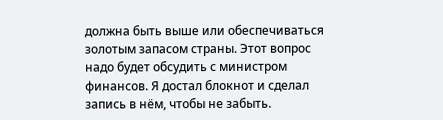должна быть выше или обеспечиваться золотым запасом страны. Этот вопрос надо будет обсудить с министром финансов. Я достал блокнот и сделал запись в нём, чтобы не забыть.